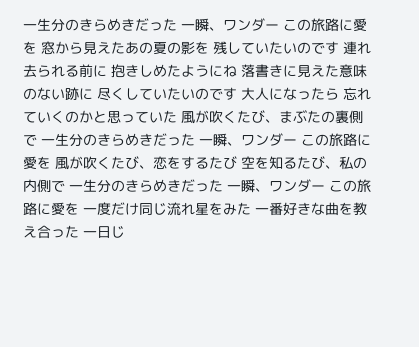一生分のきらめきだった 一瞬、ワンダー この旅路に愛を 窓から見えたあの夏の影を 残していたいのです 連れ去られる前に 抱きしめたようにね 落書きに見えた意味のない跡に 尽くしていたいのです 大人になったら 忘れていくのかと思っていた 風が吹くたび、まぶたの裏側で 一生分のきらめきだった 一瞬、ワンダー この旅路に愛を 風が吹くたび、恋をするたび 空を知るたび、私の内側で 一生分のきらめきだった 一瞬、ワンダー この旅路に愛を 一度だけ同じ流れ星をみた 一番好きな曲を教え合った 一日じ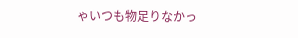ゃいつも物足りなかっ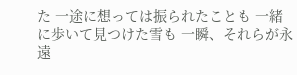た 一途に想っては振られたことも 一緒に歩いて見つけた雪も 一瞬、それらが永遠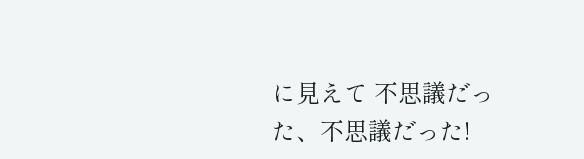に見えて 不思議だった、不思議だった!